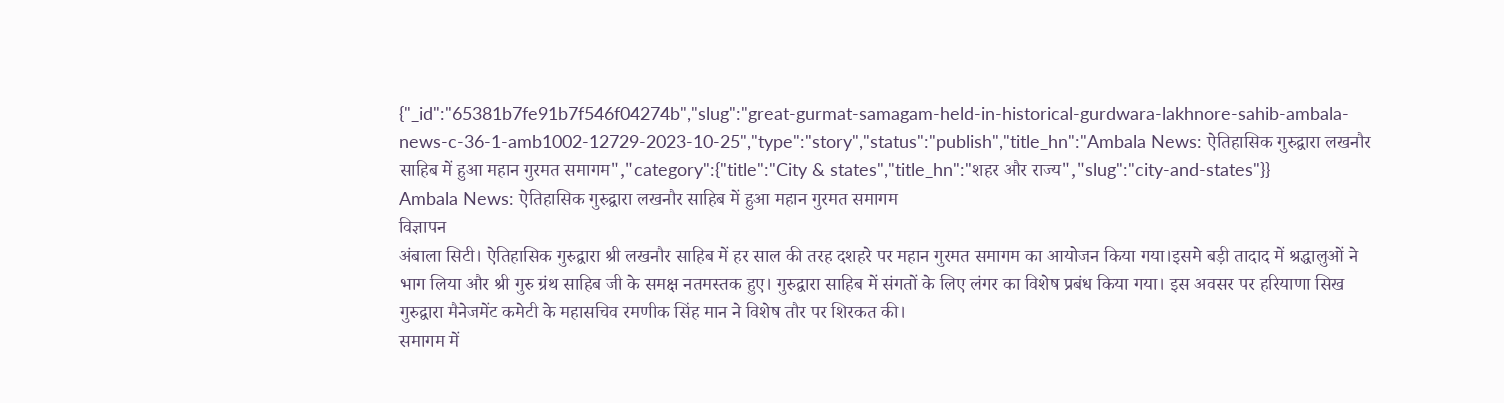{"_id":"65381b7fe91b7f546f04274b","slug":"great-gurmat-samagam-held-in-historical-gurdwara-lakhnore-sahib-ambala-news-c-36-1-amb1002-12729-2023-10-25","type":"story","status":"publish","title_hn":"Ambala News: ऐतिहासिक गुरुद्वारा लखनौर साहिब में हुआ महान गुरमत समागम","category":{"title":"City & states","title_hn":"शहर और राज्य","slug":"city-and-states"}}
Ambala News: ऐतिहासिक गुरुद्वारा लखनौर साहिब में हुआ महान गुरमत समागम
विज्ञापन
अंबाला सिटी। ऐतिहासिक गुरुद्वारा श्री लखनौर साहिब में हर साल की तरह दशहरे पर महान गुरमत समागम का आयोजन किया गया।इसमे बड़ी तादाद में श्रद्धालुओं ने भाग लिया और श्री गुरु ग्रंथ साहिब जी के समक्ष नतमस्तक हुए। गुरुद्वारा साहिब में संगतों के लिए लंगर का विशेष प्रबंध किया गया। इस अवसर पर हरियाणा सिख गुरुद्वारा मैनेजमेंट कमेटी के महासचिव रमणीक सिंह मान ने विशेष तौर पर शिरकत की।
समागम में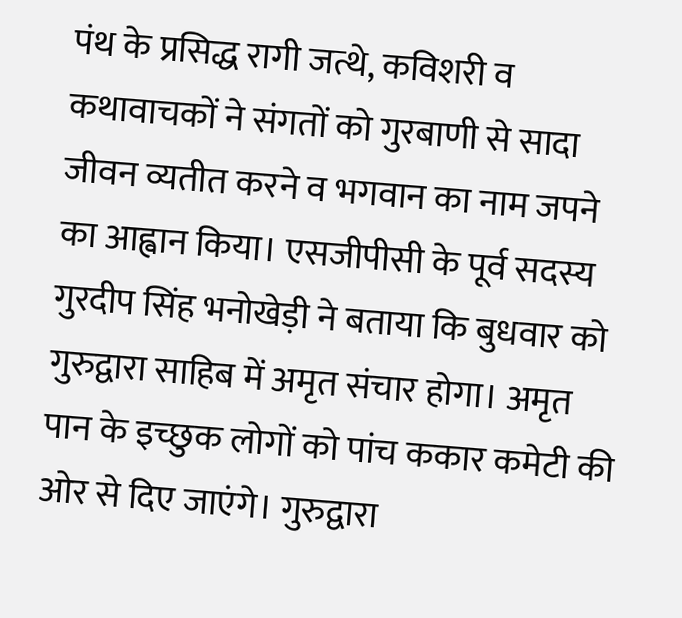पंथ के प्रसिद्ध रागी जत्थे, कविशरी व कथावाचकों ने संगतों को गुरबाणी से सादा जीवन व्यतीत करने व भगवान का नाम जपने का आह्वान किया। एसजीपीसी के पूर्व सदस्य गुरदीप सिंह भनोखेड़ी ने बताया कि बुधवार को गुरुद्वारा साहिब में अमृत संचार होगा। अमृत पान के इच्छुक लोगों को पांच ककार कमेटी की ओर से दिए जाएंगे। गुरुद्वारा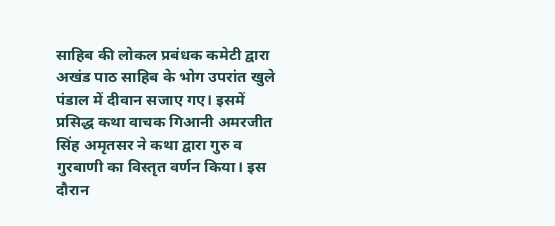साहिब की लोकल प्रबंधक कमेटी द्वारा अखंड पाठ साहिब के भोग उपरांत खुले पंडाल में दीवान सजाए गए। इसमें प्रसिद्ध कथा वाचक गिआनी अमरजीत सिंह अमृतसर ने कथा द्वारा गुरु व गुरबाणी का विस्तृत वर्णन किया। इस दौरान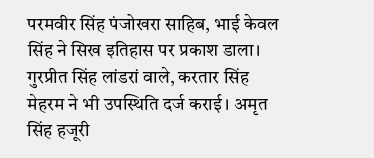परमवीर सिंह पंजोखरा साहिब, भाई केवल सिंह ने सिख इतिहास पर प्रकाश डाला। गुरप्रीत सिंह लांडरां वाले, करतार सिंह मेहरम ने भी उपस्थिति दर्ज कराई। अमृत सिंह हजूरी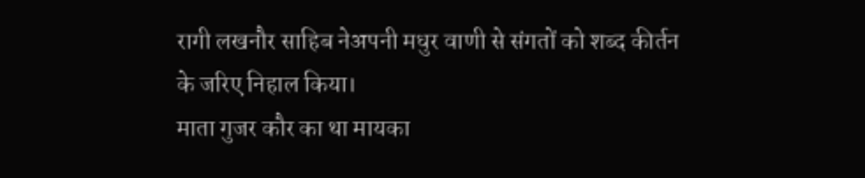रागी लखनौर साहिब नेअपनी मधुर वाणी से संगतों को शब्द कीर्तन के जरिए निहाल किया।
माता गुजर कौर का था मायका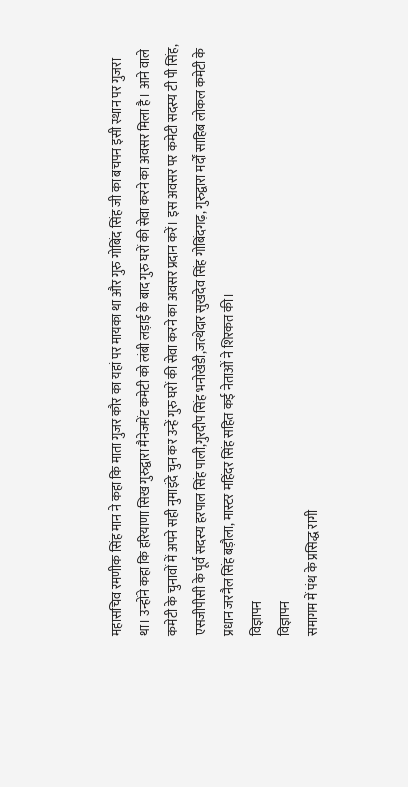महासचिव रमणीक सिंह मान ने कहा कि माता गुजर कौर का यहां पर मायका था और गुरु गोबिंद सिंह जी का बचपन इसी स्थान पर गुजरा था। उन्होंने कहा कि हरियाणा सिख गुरुद्वारा मैनेजमेंट कमेटी को लंबी लड़ाई के बाद गुरु घरों की सेवा करने का अवसर मिला है। आने वाले कमेटी के चुनावों में अपने सही नुमाइंदे चुन कर उन्हें गुरु घरों की सेवा करने का अवसर प्रदान करें। इस अवसर पर कमेटी सदस्य टी पी सिंह, एसजीपीसी के पूर्व सदस्य हरपाल सिंह पाली,गुरदीप सिंह भनोखेडी,जत्थेदार सुखदेव सिंह गोबिंदगढ़, गुरुद्वारा मर्दों साहिब लोकल कमेटी के प्रधान जरनैल सिंह बड़ौला, मास्टर महिंदर सिंह सहित कई नेताओं ने शिरकत की।
विज्ञापन
विज्ञापन
समागम में पंथ के प्रसिद्ध रागी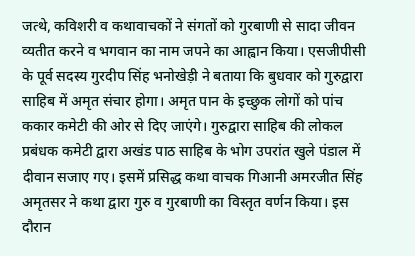जत्थे, कविशरी व कथावाचकों ने संगतों को गुरबाणी से सादा जीवन व्यतीत करने व भगवान का नाम जपने का आह्वान किया। एसजीपीसी के पूर्व सदस्य गुरदीप सिंह भनोखेड़ी ने बताया कि बुधवार को गुरुद्वारा साहिब में अमृत संचार होगा। अमृत पान के इच्छुक लोगों को पांच ककार कमेटी की ओर से दिए जाएंगे। गुरुद्वारा साहिब की लोकल प्रबंधक कमेटी द्वारा अखंड पाठ साहिब के भोग उपरांत खुले पंडाल में दीवान सजाए गए। इसमें प्रसिद्ध कथा वाचक गिआनी अमरजीत सिंह अमृतसर ने कथा द्वारा गुरु व गुरबाणी का विस्तृत वर्णन किया। इस दौरान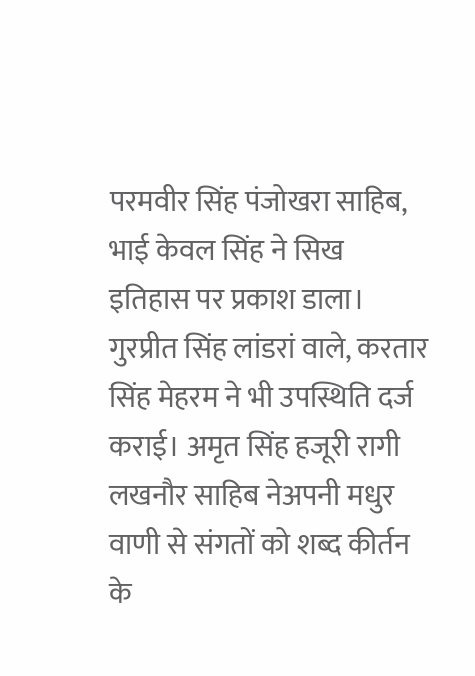परमवीर सिंह पंजोखरा साहिब, भाई केवल सिंह ने सिख इतिहास पर प्रकाश डाला। गुरप्रीत सिंह लांडरां वाले, करतार सिंह मेहरम ने भी उपस्थिति दर्ज कराई। अमृत सिंह हजूरी रागी लखनौर साहिब नेअपनी मधुर वाणी से संगतों को शब्द कीर्तन के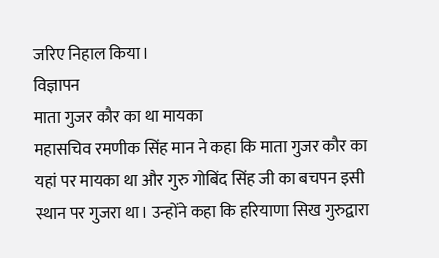जरिए निहाल किया।
विज्ञापन
माता गुजर कौर का था मायका
महासचिव रमणीक सिंह मान ने कहा कि माता गुजर कौर का यहां पर मायका था और गुरु गोबिंद सिंह जी का बचपन इसी स्थान पर गुजरा था। उन्होंने कहा कि हरियाणा सिख गुरुद्वारा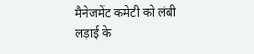मैनेजमेंट कमेटी को लंबी लड़ाई के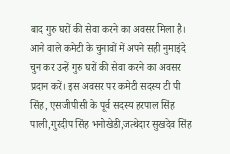बाद गुरु घरों की सेवा करने का अवसर मिला है। आने वाले कमेटी के चुनावों में अपने सही नुमाइंदे चुन कर उन्हें गुरु घरों की सेवा करने का अवसर प्रदान करें। इस अवसर पर कमेटी सदस्य टी पी सिंह, एसजीपीसी के पूर्व सदस्य हरपाल सिंह पाली,गुरदीप सिंह भनोखेडी,जत्थेदार सुखदेव सिंह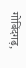गोबिंदगढ़,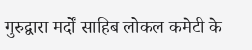गुरुद्वारा मर्दों साहिब लोकल कमेटी के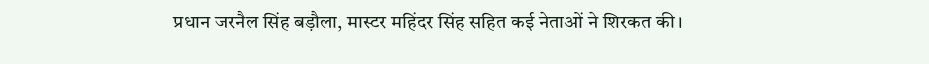प्रधान जरनैल सिंह बड़ौला, मास्टर महिंदर सिंह सहित कई नेताओं ने शिरकत की।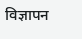विज्ञापन